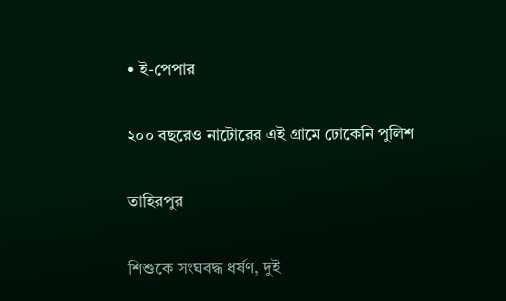• ই-পেপার

২০০ বছরেও নাটোরের এই গ্রামে ঢোকেনি পুলিশ

তাহিরপুর

শিশুকে সংঘবদ্ধ ধর্ষণ, দুই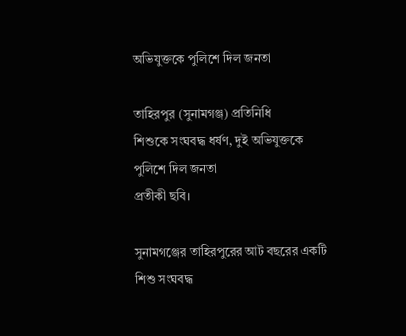অভিযুক্তকে পুলিশে দিল জনতা

তাহিরপুর (সুনামগঞ্জ) প্রতিনিধি
শিশুকে সংঘবদ্ধ ধর্ষণ, দুই অভিযুক্তকে পুলিশে দিল জনতা
প্রতীকী ছবি।

সুনামগঞ্জের তাহিরপুরের আট বছরের একটি শিশু সংঘবদ্ধ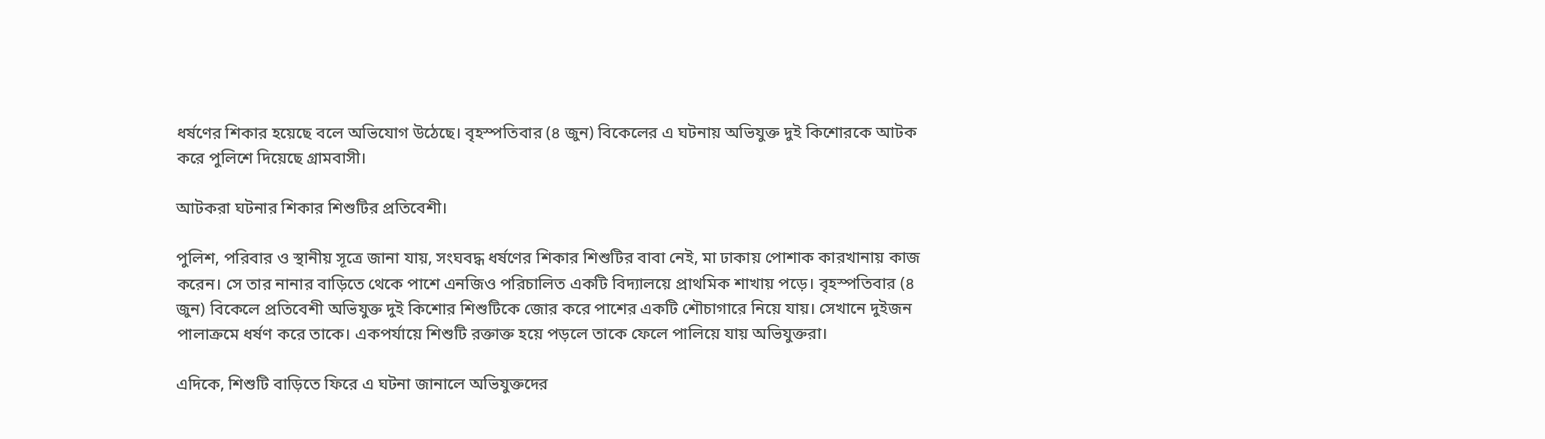ধর্ষণের শিকার হয়েছে বলে অভিযোগ উঠেছে। বৃহস্পতিবার (৪ জুন) বিকেলের এ ঘটনায় অভিযুক্ত দুই কিশোরকে আটক করে পুলিশে দিয়েছে গ্রামবাসী।

আটকরা ঘটনার শিকার শিশুটির প্রতিবেশী।

পুলিশ, পরিবার ও স্থানীয় সূত্রে জানা যায়, সংঘবদ্ধ ধর্ষণের শিকার শিশুটির বাবা নেই, মা ঢাকায় পোশাক কারখানায় কাজ করেন। সে তার নানার বাড়িতে থেকে পাশে এনজিও পরিচালিত একটি বিদ্যালয়ে প্রাথমিক শাখায় পড়ে। বৃহস্পতিবার (৪ জুন) বিকেলে প্রতিবেশী অভিযুক্ত দুই কিশোর শিশুটিকে জোর করে পাশের একটি শৌচাগারে নিয়ে যায়। সেখানে দুইজন  পালাক্রমে ধর্ষণ করে তাকে। একপর্যায়ে শিশুটি রক্তাক্ত হয়ে পড়লে তাকে ফেলে পালিয়ে যায় অভিযুক্তরা।

এদিকে, শিশুটি বাড়িতে ফিরে এ ঘটনা জানালে অভিযুক্তদের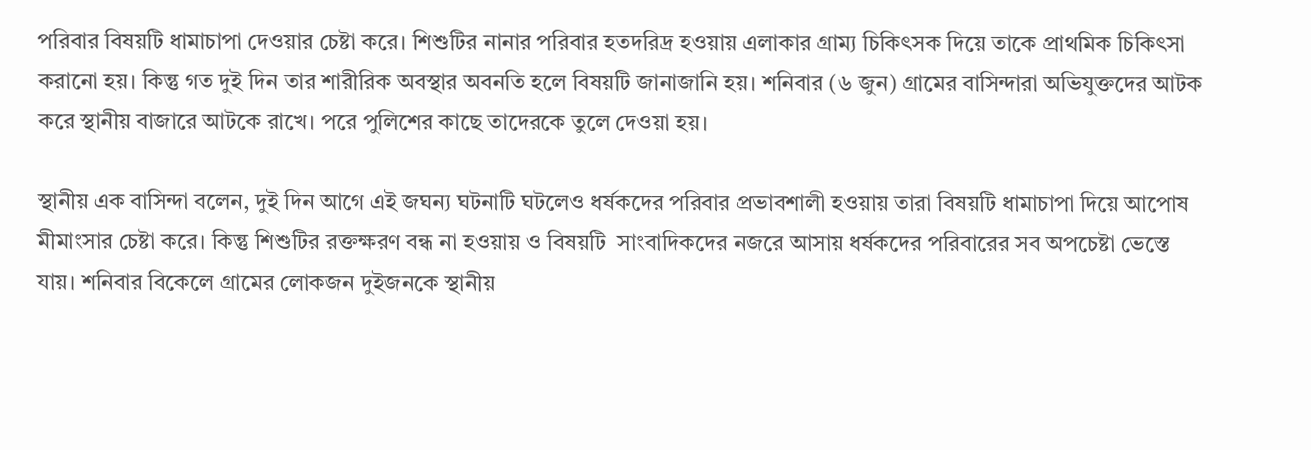পরিবার বিষয়টি ধামাচাপা দেওয়ার চেষ্টা করে। শিশুটির নানার পরিবার হতদরিদ্র হওয়ায় এলাকার গ্রাম্য চিকিৎসক দিয়ে তাকে প্রাথমিক চিকিৎসা করানো হয়। কিন্তু গত দুই দিন তার শারীরিক অবস্থার অবনতি হলে বিষয়টি জানাজানি হয়। শনিবার (৬ জুন) গ্রামের বাসিন্দারা অভিযুক্তদের আটক করে স্থানীয় বাজারে আটকে রাখে। পরে পুলিশের কাছে তাদেরকে তুলে দেওয়া হয়।

স্থানীয় এক বাসিন্দা বলেন, দুই দিন আগে এই জঘন্য ঘটনাটি ঘটলেও ধর্ষকদের পরিবার প্রভাবশালী হওয়ায় তারা বিষয়টি ধামাচাপা দিয়ে আপোষ মীমাংসার চেষ্টা করে। কিন্তু শিশুটির রক্তক্ষরণ বন্ধ না হওয়ায় ও বিষয়টি  সাংবাদিকদের নজরে আসায় ধর্ষকদের পরিবারের সব অপচেষ্টা ভেস্তে যায়। শনিবার বিকেলে গ্রামের লোকজন দুইজনকে স্থানীয়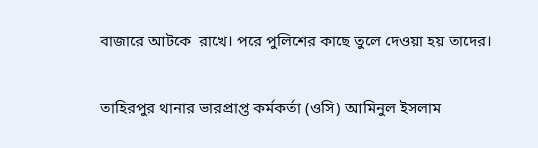বাজারে আটকে  রাখে। পরে পুলিশের কাছে তুলে দেওয়া হয় তাদের।

তাহিরপুর থানার ভারপ্রাপ্ত কর্মকর্তা (ওসি) আমিনুল ইসলাম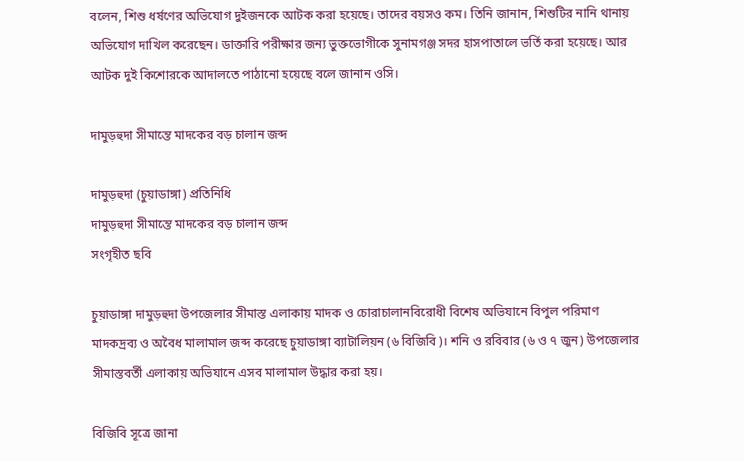বলেন, শিশু ধর্ষণের অভিযোগ দুইজনকে আটক করা হয়েছে। তাদের বয়সও কম। তিনি জানান, শিশুটির নানি থানায় অভিযোগ দাখিল করেছেন। ডাক্তারি পরীক্ষার জন্য ভুক্তভোগীকে সুনামগঞ্জ সদর হাসপাতালে ভর্তি করা হয়েছে। আর  আটক দুই কিশোরকে আদালতে পাঠানো হয়েছে বলে জানান ওসি।

দামুড়হুদা সীমান্তে মাদকের বড় চালান জব্দ

দামুড়হুদা (চুয়াডাঙ্গা) প্রতিনিধি
দামুড়হুদা সীমান্তে মাদকের বড় চালান জব্দ
সংগৃহীত ছবি

চুয়াডাঙ্গা দামুড়হুদা উপজেলার সীমাস্ত এলাকায় মাদক ও চোরাচালানবিরোধী বিশেষ অভিযানে বিপুল পরিমাণ মাদকদ্রব্য ও অবৈধ মালামাল জব্দ করেছে চুয়াডাঙ্গা ব্যাটালিয়ন (৬ বিজিবি)। শনি ও রবিবার (৬ ও ৭ জুন) উপজেলার সীমাস্তবর্তী এলাকায় অভিযানে এসব মালামাল উদ্ধার করা হয়।

বিজিবি সূত্রে জানা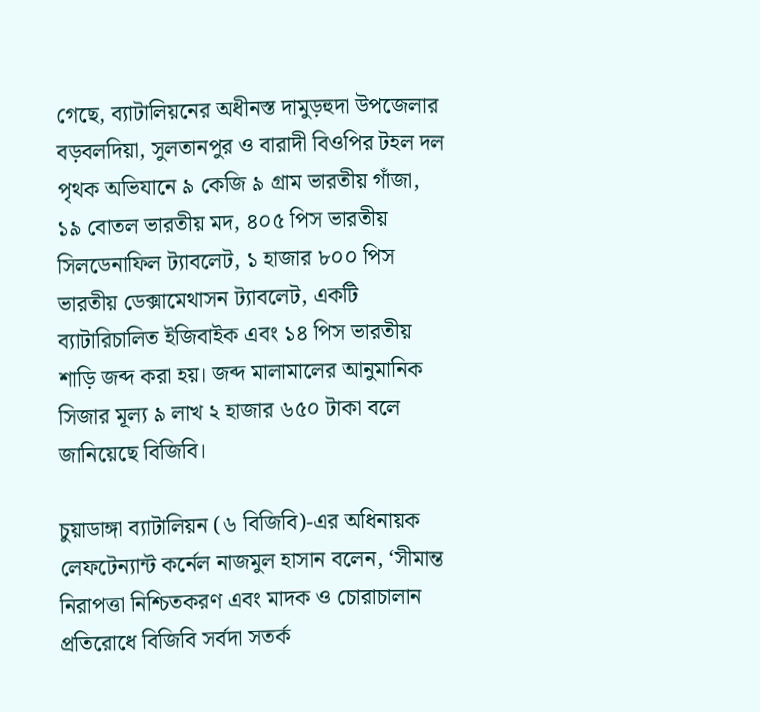গেছে, ব্যাটালিয়নের অধীনস্ত দামুড়হুদা উপজেলার বড়বলদিয়া, সুলতানপুর ও বারাদী বিওপির টহল দল পৃথক অভিযানে ৯ কেজি ৯ গ্রাম ভারতীয় গাঁজা, ১৯ বোতল ভারতীয় মদ, ৪০৫ পিস ভারতীয় সিলডেনাফিল ট্যাবলেট, ১ হাজার ৮০০ পিস ভারতীয় ডেক্সামেথাসন ট্যাবলেট, একটি ব্যাটারিচালিত ইজিবাইক এবং ১৪ পিস ভারতীয় শাড়ি জব্দ করা হয়। জব্দ মালামালের আনুমানিক সিজার মূল্য ৯ লাখ ২ হাজার ৬৫০ টাকা বলে জানিয়েছে বিজিবি।

চুয়াডাঙ্গা ব্যাটালিয়ন (৬ বিজিবি)-এর অধিনায়ক লেফটেন্যান্ট কর্নেল নাজমুল হাসান বলেন, ‘সীমান্ত নিরাপত্তা নিশ্চিতকরণ এবং মাদক ও চোরাচালান প্রতিরোধে বিজিবি সর্বদা সতর্ক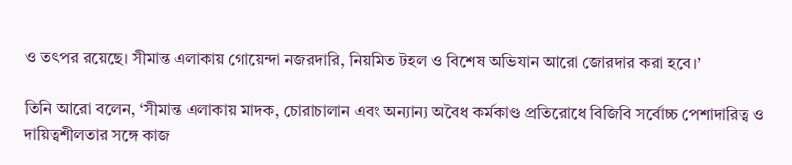ও তৎপর রয়েছে। সীমান্ত এলাকায় গোয়েন্দা নজরদারি, নিয়মিত টহল ও বিশেষ অভিযান আরো জোরদার করা হবে।’

তিনি আরো বলেন, ‘সীমান্ত এলাকায় মাদক, চোরাচালান এবং অন্যান্য অবৈধ কর্মকাণ্ড প্রতিরোধে বিজিবি সর্বোচ্চ পেশাদারিত্ব ও দায়িত্বশীলতার সঙ্গে কাজ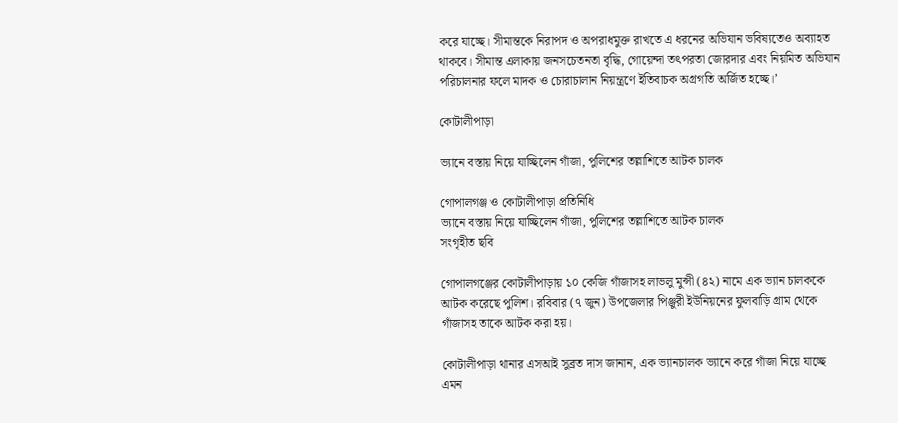করে যাচ্ছে। সীমান্তকে নিরাপদ ও অপরাধমুক্ত রাখতে এ ধরনের অভিযান ভবিষ্যতেও অব্যাহত থাকবে। সীমান্ত এলাকায় জনসচেতনতা বৃদ্ধি, গোয়েন্দা তৎপরতা জোরদার এবং নিয়মিত অভিযান পরিচালনার ফলে মাদক ও চোরাচালান নিয়ন্ত্রণে ইতিবাচক অগ্রগতি অর্জিত হচ্ছে।’

কোটালীপাড়া

ভ্যানে বস্তায় নিয়ে যাচ্ছিলেন গাঁজা, পুলিশের তল্লাশিতে আটক চালক

গোপালগঞ্জ ও কোটালীপাড়া প্রতিনিধি
ভ্যানে বস্তায় নিয়ে যাচ্ছিলেন গাঁজা, পুলিশের তল্লাশিতে আটক চালক
সংগৃহীত ছবি

গোপালগঞ্জের কোটালীপাড়ায় ১০ কেজি গাঁজাসহ লাভলু মুন্সী (৪২) নামে এক ভ্যান চালককে আটক করেছে পুলিশ। রবিবার (৭ জুন) উপজেলার পিঞ্জুরী ইউনিয়নের ফুলবাড়ি গ্রাম থেকে গাঁজাসহ তাকে আটক করা হয়।

কোটালীপাড়া থানার এসআই সুব্রত দাস জানান, এক ভ্যানচালক ভ্যানে করে গাঁজা নিয়ে যাচ্ছে এমন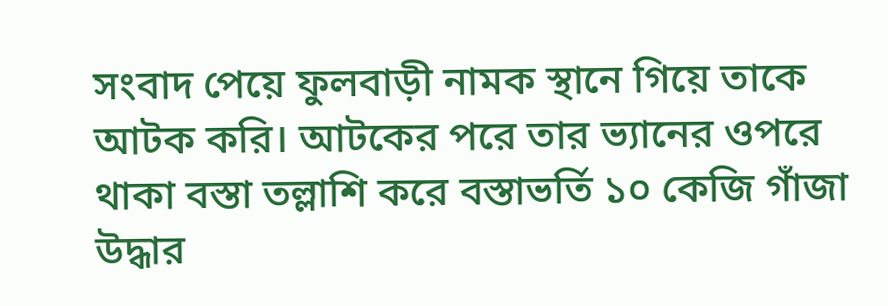সংবাদ পেয়ে ফুলবাড়ী নামক স্থানে গিয়ে তাকে আটক করি। আটকের পরে তার ভ্যানের ওপরে থাকা বস্তা তল্লাশি করে বস্তাভর্তি ১০ কেজি গাঁজা উদ্ধার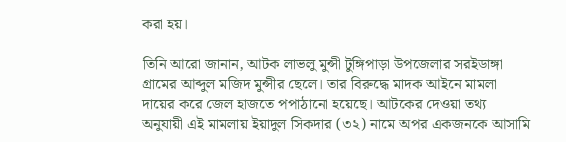করা হয়।

তিনি আরো জানান, আটক লাভলু মুন্সী টুঙ্গিপাড়া উপজেলার সরইডাঙ্গা গ্রামের আব্দুল মজিদ মুন্সীর ছেলে। তার বিরুদ্ধে মাদক আইনে মামলা দায়ের করে জেল হাজতে পপাঠানো হয়েছে। আটকের দেওয়া তথ্য অনুযায়ী এই মামলায় ইয়াদুল সিকদার (৩২) নামে অপর একজনকে আসামি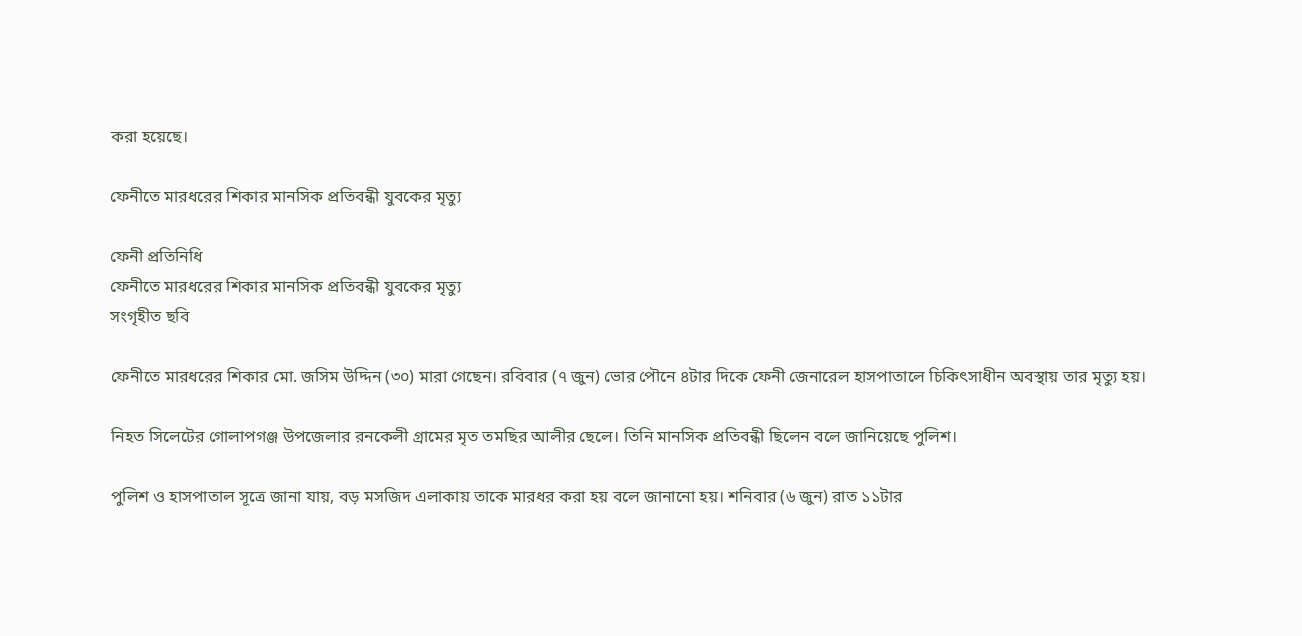করা হয়েছে।

ফেনীতে মারধরের শিকার মানসিক প্রতিবন্ধী যুবকের মৃত্যু

ফেনী প্রতিনিধি
ফেনীতে মারধরের শিকার মানসিক প্রতিবন্ধী যুবকের মৃত্যু
সংগৃহীত ছবি

ফেনীতে মারধরের শিকার মো. জসিম উদ্দিন (৩০) মারা গেছেন। রবিবার (৭ জুন) ভোর পৌনে ৪টার দিকে ফেনী জেনারেল হাসপাতালে চিকিৎসাধীন অবস্থায় তার মৃত্যু হয়।

নিহত সিলেটের গোলাপগঞ্জ উপজেলার রনকেলী গ্রামের মৃত তমছির আলীর ছেলে। তিনি মানসিক প্রতিবন্ধী ছিলেন বলে জানিয়েছে পুলিশ।

পুলিশ ও হাসপাতাল সূত্রে জানা যায়, বড় মসজিদ এলাকায় তাকে মারধর করা হয় বলে জানানো হয়। শনিবার (৬ জুন) রাত ১১টার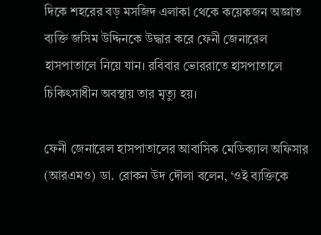দিকে শহরের বড় মসজিদ এলাকা থেকে কয়েকজন অজ্ঞাত ব্যক্তি জসিম উদ্দিনকে উদ্ধার করে ফেনী জেনারেল হাসপাতালে নিয়ে যান। রবিবার ভোররাতে হাসপাতালে চিকিৎসাধীন অবস্থায় তার মৃত্যু হয়।

ফেনী জেনারেল হাসপাতালের আবাসিক মেডিক্যাল অফিসার (আরএমও) ডা. রোকন উদ দৌলা বলেন, ‘ওই ব্যক্তিকে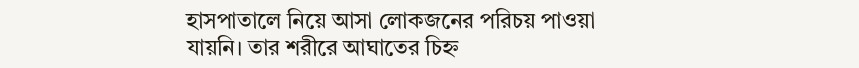হাসপাতালে নিয়ে আসা লোকজনের পরিচয় পাওয়া যায়নি। তার শরীরে আঘাতের চিহ্ন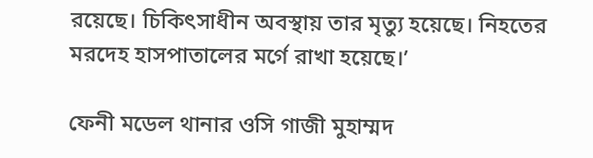রয়েছে। চিকিৎসাধীন অবস্থায় তার মৃত্যু হয়েছে। নিহতের মরদেহ হাসপাতালের মর্গে রাখা হয়েছে।’

ফেনী মডেল থানার ওসি গাজী মুহাম্মদ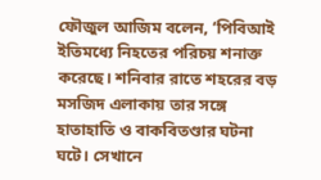ফৌজুল আজিম বলেন, ‘পিবিআই ইতিমধ্যে নিহতের পরিচয় শনাক্ত করেছে। শনিবার রাতে শহরের বড় মসজিদ এলাকায় তার সঙ্গে হাতাহাতি ও বাকবিতণ্ডার ঘটনা ঘটে। সেখানে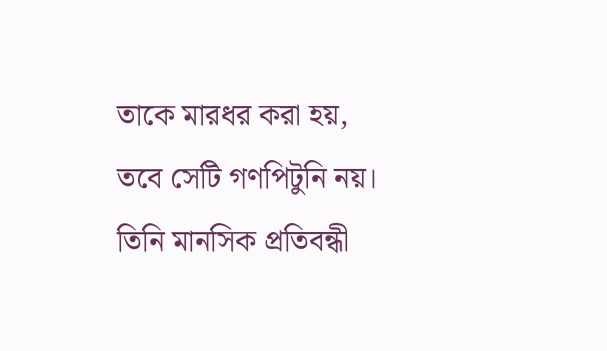তাকে মারধর করা হয়, তবে সেটি গণপিটুনি নয়। তিনি মানসিক প্রতিবন্ধী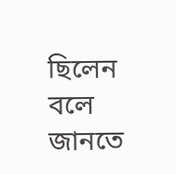ছিলেন বলে জানতে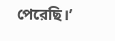পেরেছি।’